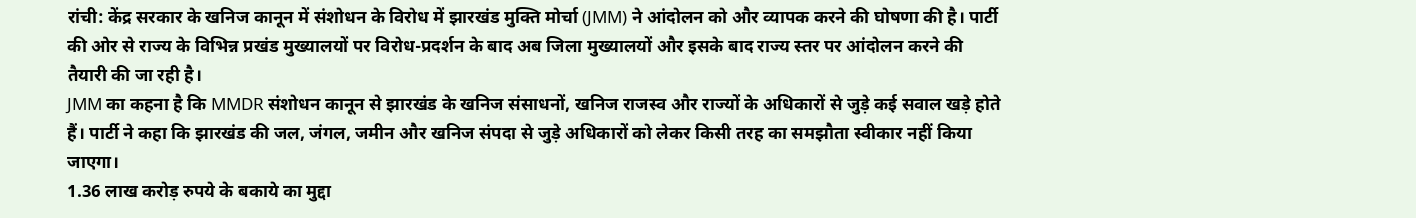रांची: केंद्र सरकार के खनिज कानून में संशोधन के विरोध में झारखंड मुक्ति मोर्चा (JMM) ने आंदोलन को और व्यापक करने की घोषणा की है। पार्टी की ओर से राज्य के विभिन्न प्रखंड मुख्यालयों पर विरोध-प्रदर्शन के बाद अब जिला मुख्यालयों और इसके बाद राज्य स्तर पर आंदोलन करने की तैयारी की जा रही है।
JMM का कहना है कि MMDR संशोधन कानून से झारखंड के खनिज संसाधनों, खनिज राजस्व और राज्यों के अधिकारों से जुड़े कई सवाल खड़े होते हैं। पार्टी ने कहा कि झारखंड की जल, जंगल, जमीन और खनिज संपदा से जुड़े अधिकारों को लेकर किसी तरह का समझौता स्वीकार नहीं किया जाएगा।
1.36 लाख करोड़ रुपये के बकाये का मुद्दा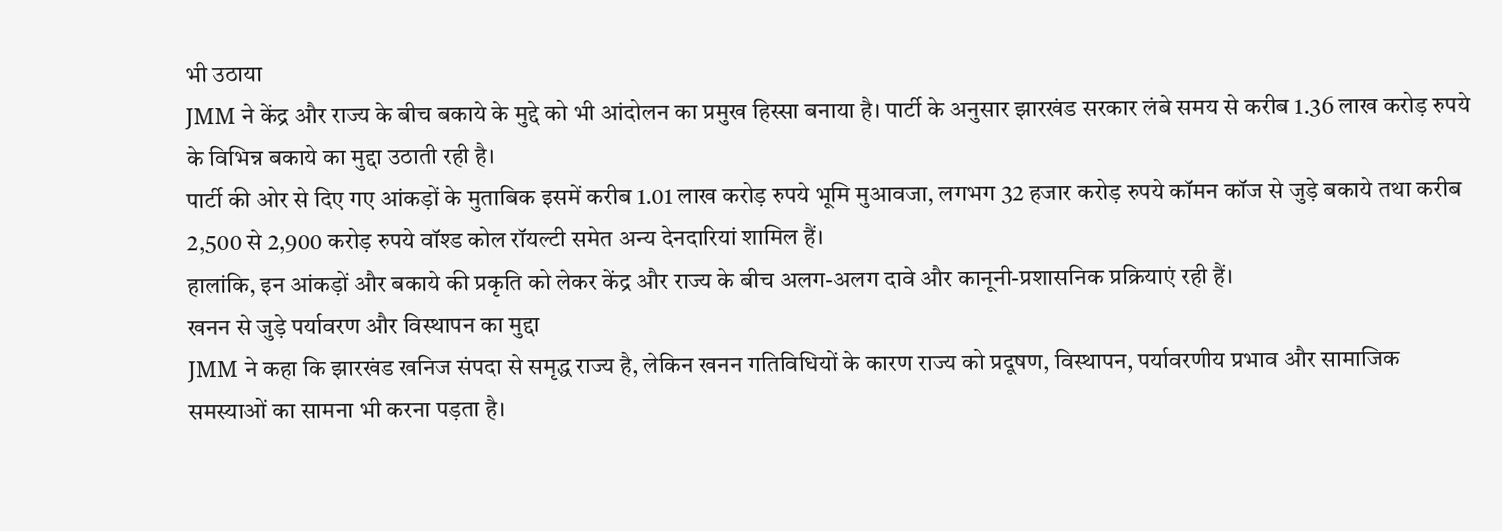भी उठाया
JMM ने केंद्र और राज्य के बीच बकाये के मुद्दे को भी आंदोलन का प्रमुख हिस्सा बनाया है। पार्टी के अनुसार झारखंड सरकार लंबे समय से करीब 1.36 लाख करोड़ रुपये के विभिन्न बकाये का मुद्दा उठाती रही है।
पार्टी की ओर से दिए गए आंकड़ों के मुताबिक इसमें करीब 1.01 लाख करोड़ रुपये भूमि मुआवजा, लगभग 32 हजार करोड़ रुपये कॉमन कॉज से जुड़े बकाये तथा करीब 2,500 से 2,900 करोड़ रुपये वॉश्ड कोल रॉयल्टी समेत अन्य देनदारियां शामिल हैं।
हालांकि, इन आंकड़ों और बकाये की प्रकृति को लेकर केंद्र और राज्य के बीच अलग-अलग दावे और कानूनी-प्रशासनिक प्रक्रियाएं रही हैं।
खनन से जुड़े पर्यावरण और विस्थापन का मुद्दा
JMM ने कहा कि झारखंड खनिज संपदा से समृद्ध राज्य है, लेकिन खनन गतिविधियों के कारण राज्य को प्रदूषण, विस्थापन, पर्यावरणीय प्रभाव और सामाजिक समस्याओं का सामना भी करना पड़ता है।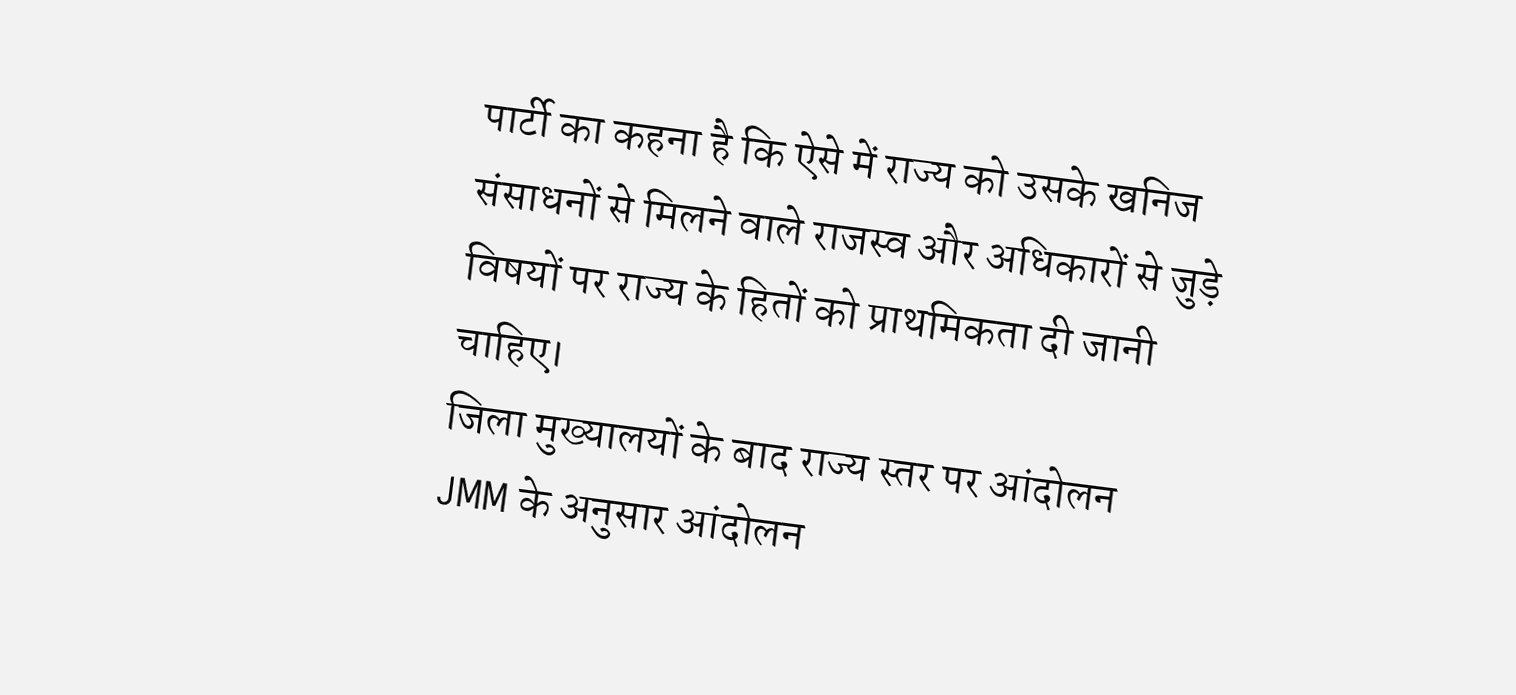पार्टी का कहना है कि ऐसे में राज्य को उसके खनिज संसाधनों से मिलने वाले राजस्व और अधिकारों से जुड़े विषयों पर राज्य के हितों को प्राथमिकता दी जानी चाहिए।
जिला मुख्यालयों के बाद राज्य स्तर पर आंदोलन
JMM के अनुसार आंदोलन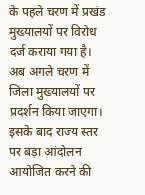के पहले चरण में प्रखंड मुख्यालयों पर विरोध दर्ज कराया गया है। अब अगले चरण में जिला मुख्यालयों पर प्रदर्शन किया जाएगा। इसके बाद राज्य स्तर पर बड़ा आंदोलन आयोजित करने की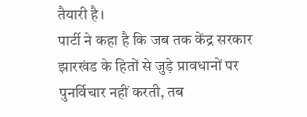तैयारी है।
पार्टी ने कहा है कि जब तक केंद्र सरकार झारखंड के हितों से जुड़े प्रावधानों पर पुनर्विचार नहीं करती, तब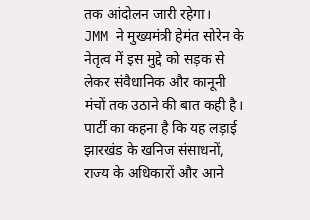तक आंदोलन जारी रहेगा।
JMM ने मुख्यमंत्री हेमंत सोरेन के नेतृत्व में इस मुद्दे को सड़क से लेकर संवैधानिक और कानूनी मंचों तक उठाने की बात कही है। पार्टी का कहना है कि यह लड़ाई झारखंड के खनिज संसाधनों, राज्य के अधिकारों और आने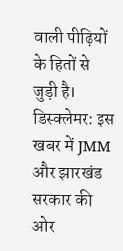वाली पीढ़ियों के हितों से जुड़ी है।
डिस्क्लेमर: इस खबर में JMM और झारखंड सरकार की ओर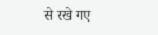से रखे गए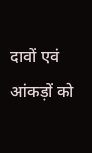दावों एवं आंकड़ों को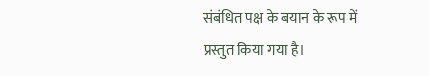संबंधित पक्ष के बयान के रूप में प्रस्तुत किया गया है।